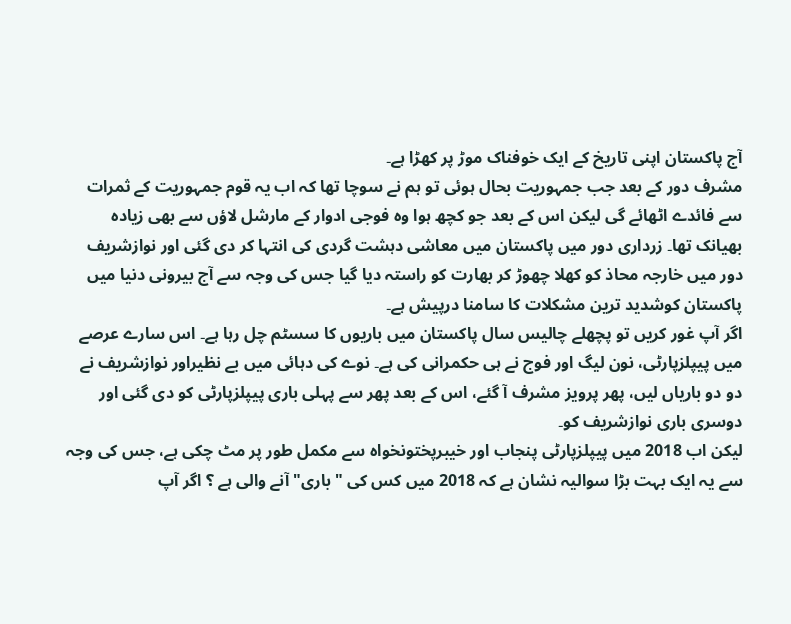آج پاکستان اپنی تاریخ کے ایک خوفناک موڑ پر کھڑا ہے۔
مشرف دور کے بعد جب جمہوریت بحال ہوئی تو ہم نے سوچا تھا کہ اب یہ قوم جمہوریت کے ثمرات سے فائدے اٹھائے گی لیکن اس کے بعد جو کچھ ہوا وہ فوجی ادوار کے مارشل لاؤں سے بھی زیادہ بھیانک تھا۔ زرداری دور میں پاکستان میں معاشی دہشت گردی کی انتہا کر دی گئی اور نوازشریف دور میں خارجہ محاذ کو کھلا چھوڑ کر بھارت کو راستہ دیا گیا جس کی وجہ سے آج بیرونی دنیا میں پاکستان کوشدید ترین مشکلات کا سامنا درپیش ہے۔
اگر آپ غور کریں تو پچھلے چالیس سال پاکستان میں باریوں کا سسٹم چل رہا ہے۔ اس سارے عرصے میں پیپلزپارٹی، نون لیگ اور فوج نے ہی حکمرانی کی ہے۔ نوے کی دہائی میں بے نظیراور نوازشریف نے دو دو باریاں لیں، پھر پرویز مشرف آ گئے، اس کے بعد پھر سے پہلی باری پیپلزپارٹی کو دی گئی اور دوسری باری نوازشریف کو۔
لیکن اب 2018 میں پیپلزپارٹی پنجاب اور خیبرپختونخواہ سے مکمل طور پر مٹ چکی ہے، جس کی وجہ سے یہ ایک بہت بڑا سوالیہ نشان ہے کہ 2018 میں کس کی "باری" آنے والی ہے ؟ اگر آپ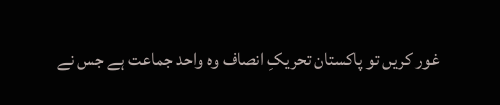غور کریں تو پاکستان تحریکِ انصاف وہ واحد جماعت ہے جس نے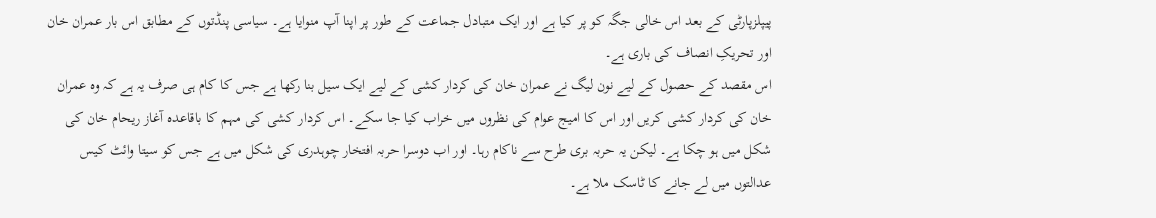پیپلزپارٹی کے بعد اس خالی جگہ کو پر کیا ہے اور ایک متبادل جماعت کے طور پر اپنا آپ منوایا ہے۔ سیاسی پنڈتوں کے مطابق اس بار عمران خان اور تحریکِ انصاف کی باری ہے۔
اس مقصد کے حصول کے لیے نون لیگ نے عمران خان کی کردار کشی کے لیے ایک سیل بنا رکھا ہے جس کا کام ہی صرف یہ ہے کہ وہ عمران خان کی کردار کشی کریں اور اس کا امیج عوام کی نظروں میں خراب کیا جا سکے۔ اس کردار کشی کی مہم کا باقاعدہ آغاز ریحام خان کی شکل میں ہو چکا ہے۔ لیکن یہ حربہ بری طرح سے ناکام رہا۔ اور اب دوسرا حربہ افتخار چوہدری کی شکل میں ہے جس کو سیتا وائٹ کیس عدالتوں میں لے جانے کا ٹاسک ملا ہے۔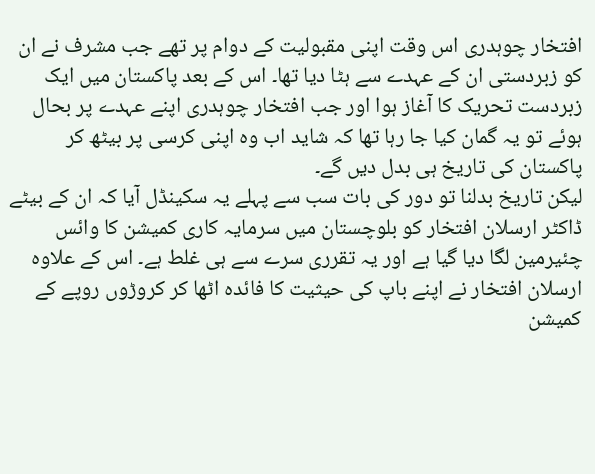افتخار چوہدری اس وقت اپنی مقبولیت کے دوام پر تھے جب مشرف نے ان کو زبردستی ان کے عہدے سے ہٹا دیا تھا۔ اس کے بعد پاکستان میں ایک زبردست تحریک کا آغاز ہوا اور جب افتخار چوہدری اپنے عہدے پر بحال ہوئے تو یہ گمان کیا جا رہا تھا کہ شاید اب وہ اپنی کرسی پر بیٹھ کر پاکستان کی تاریخ ہی بدل دیں گے۔
لیکن تاریخ بدلنا تو دور کی بات سب سے پہلے یہ سکینڈل آیا کہ ان کے بیٹے ڈاکٹر ارسلان افتخار کو بلوچستان میں سرمایہ کاری کمیشن کا وائس چئیرمین لگا دیا گیا ہے اور یہ تقرری سرے سے ہی غلط ہے۔ اس کے علاوہ ارسلان افتخار نے اپنے باپ کی حیثیت کا فائدہ اٹھا کر کروڑوں روپے کے کمیشن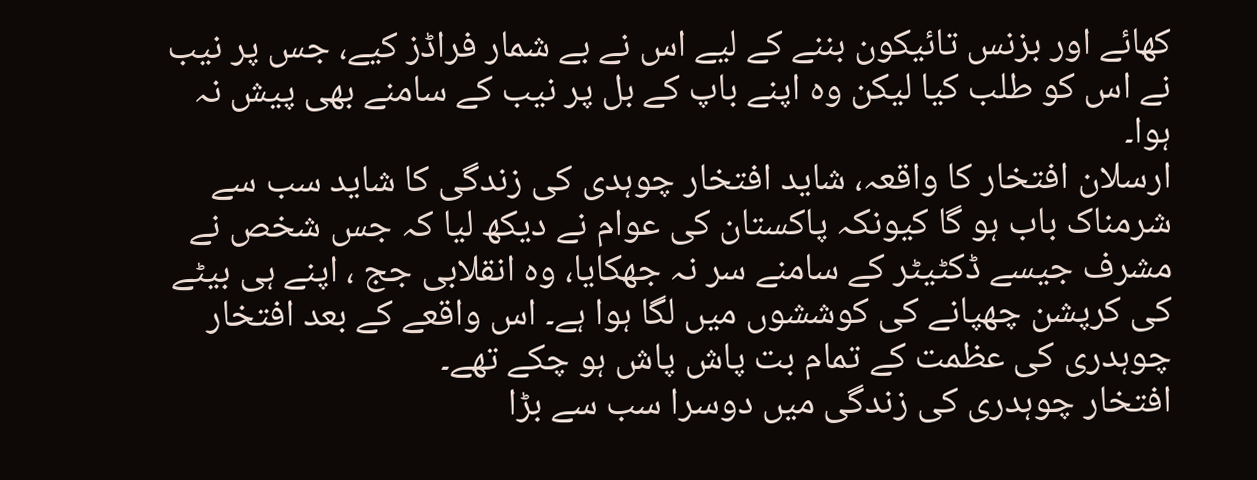کھائے اور بزنس تائیکون بننے کے لیے اس نے بے شمار فراڈز کیے، جس پر نیب نے اس کو طلب کیا لیکن وہ اپنے باپ کے بل پر نیب کے سامنے بھی پیش نہ ہوا۔
ارسلان افتخار کا واقعہ، شاید افتخار چوہدی کی زندگی کا شاید سب سے شرمناک باب ہو گا کیونکہ پاکستان کی عوام نے دیکھ لیا کہ جس شخص نے مشرف جیسے ڈکٹیٹر کے سامنے سر نہ جھکایا، وہ انقلابی جج ، اپنے ہی بیٹے کی کرپشن چھپانے کی کوششوں میں لگا ہوا ہے۔ اس واقعے کے بعد افتخار چوہدری کی عظمت کے تمام بت پاش پاش ہو چکے تھے۔
افتخار چوہدری کی زندگی میں دوسرا سب سے بڑا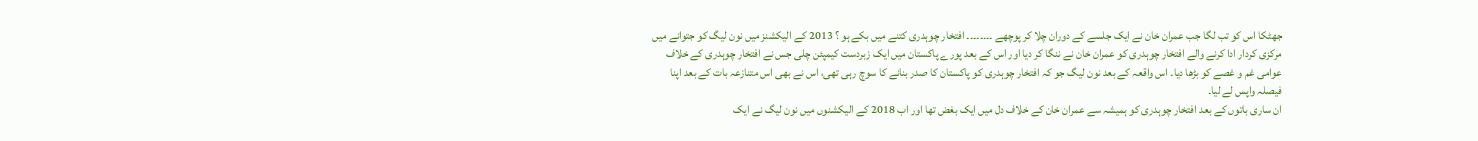جھٹکا اس کو تب لگا جب عمران خان نے ایک جلسے کے دوران چلا کر پوچھے ۔۔۔۔۔۔۔۔ افتخار چوہدری کتنے میں بکے ہو ؟ 2013 کے الیکشنز میں نون لیگ کو جتوانے میں مرکزی کردار ادا کرنے والے افتخار چوہدری کو عمران خان نے ننگا کر دیا اور اس کے بعد پورے پاکستان میں ایک زبردست کیمپئن چلی جس نے افتخار چوہدری کے خلاف عوامی غم و غصے کو بڑھا دیا۔ اس واقعہ کے بعد نون لیگ جو کہ افتخار چوہدری کو پاکستان کا صدر بنانے کا سوچ رہی تھی، اس نے بھی اس متنازعہ بات کے بعد اپنا فیصلہ واپس لے لیا۔
ان ساری باتوں کے بعد افتخار چوہدری کو ہمیشہ سے عمران خان کے خلاف دل میں ایک بغض تھا اور اب 2018 کے الیکشنوں میں نون لیگ نے ایک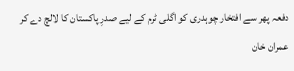دفعہ پھر سے افتخار چوہدری کو اگلی ٹرم کے لیے صدرِ پاکستان کا لالچ دے کر عمران خان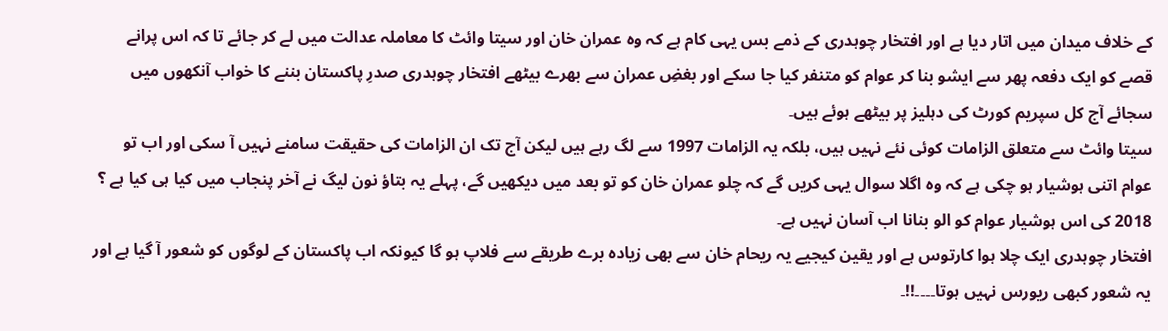کے خلاف میدان میں اتار دیا ہے اور افتخار چوہدری کے ذمے بس یہی کام ہے کہ وہ عمران خان اور سیتا وائٹ کا معاملہ عدالت میں لے کر جائے تا کہ اس پرانے قصے کو ایک دفعہ پھر سے ایشو بنا کر عوام کو متنفر کیا جا سکے اور بغضِ عمران سے بھرے بیٹھے افتخار چوہدری صدرِ پاکستان بننے کا خواب آنکھوں میں سجائے آج کل سپریم کورٹ کی دہلیز پر بیٹھے ہوئے ہیں۔
سیتا وائٹ سے متعلق الزامات کوئی نئے نہیں ہیں، بلکہ یہ الزامات 1997 سے لگ رہے ہیں لیکن آج تک ان الزامات کی حقیقت سامنے نہیں آ سکی اور اب تو عوام اتنی ہوشیار ہو چکی ہے کہ وہ اگلا سوال یہی کریں گے کہ چلو عمران خان کو تو بعد میں دیکھیں گے، پہلے یہ بتاؤ نون لیگ نے آخر پنجاب میں کیا ہی کیا ہے ؟ 2018 کی اس ہوشیار عوام کو الو بنانا اب آسان نہیں ہے۔
افتخار چوہدری ایک چلا ہوا کارتوس ہے اور یقین کیجیے یہ ریحام خان سے بھی زیادہ برے طریقے سے فلاپ ہو گا کیونکہ اب پاکستان کے لوگوں کو شعور آ گیا ہے اور یہ شعور کبھی ریورس نہیں ہوتا۔۔۔۔!!۔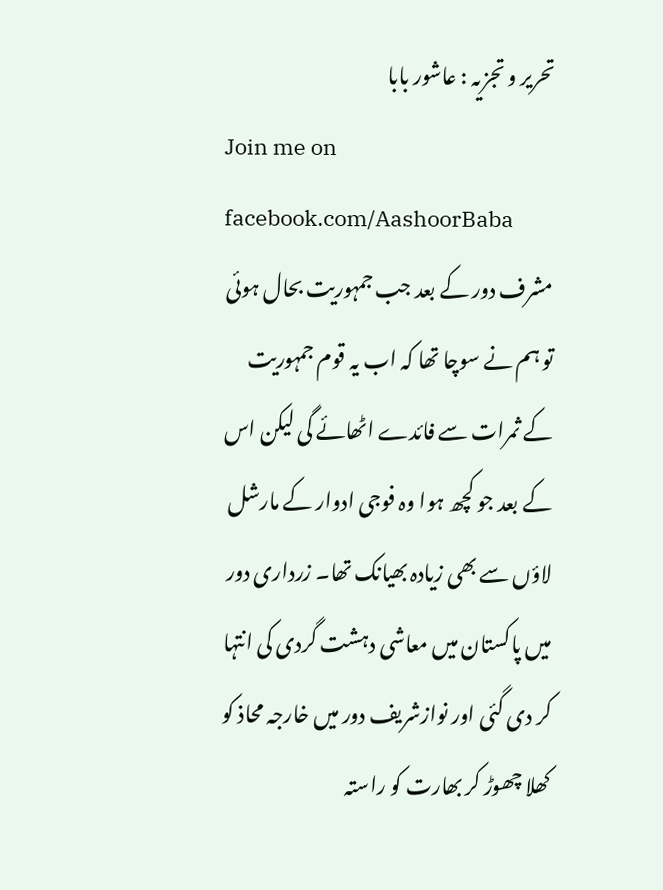تحریر و تجزیہ : عاشور بابا
Join me on facebook.com/AashoorBaba
مشرف دور کے بعد جب جمہوریت بحال ہوئی تو ہم نے سوچا تھا کہ اب یہ قوم جمہوریت کے ثمرات سے فائدے اٹھائے گی لیکن اس کے بعد جو کچھ ہوا وہ فوجی ادوار کے مارشل لاؤں سے بھی زیادہ بھیانک تھا۔ زرداری دور میں پاکستان میں معاشی دہشت گردی کی انتہا کر دی گئی اور نوازشریف دور میں خارجہ محاذ کو کھلا چھوڑ کر بھارت کو راستہ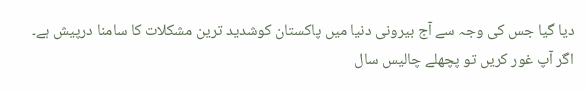دیا گیا جس کی وجہ سے آج بیرونی دنیا میں پاکستان کوشدید ترین مشکلات کا سامنا درپیش ہے۔
اگر آپ غور کریں تو پچھلے چالیس سال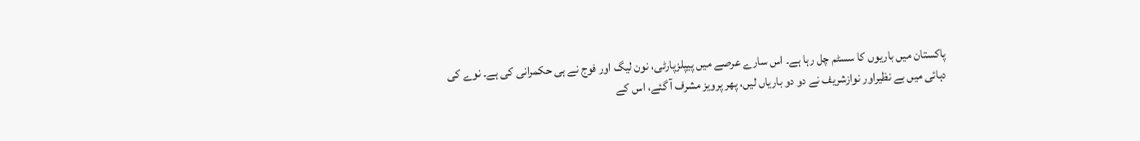پاکستان میں باریوں کا سسٹم چل رہا ہے۔ اس سارے عرصے میں پیپلزپارٹی، نون لیگ اور فوج نے ہی حکمرانی کی ہے۔ نوے کی دہائی میں بے نظیراور نوازشریف نے دو دو باریاں لیں، پھر پرویز مشرف آ گئے، اس کے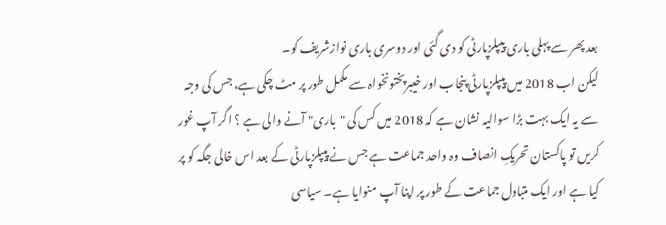بعد پھر سے پہلی باری پیپلزپارٹی کو دی گئی اور دوسری باری نوازشریف کو۔
لیکن اب 2018 میں پیپلزپارٹی پنجاب اور خیبرپختونخواہ سے مکمل طور پر مٹ چکی ہے، جس کی وجہ سے یہ ایک بہت بڑا سوالیہ نشان ہے کہ 2018 میں کس کی "باری" آنے والی ہے ؟ اگر آپ غور کریں تو پاکستان تحریکِ انصاف وہ واحد جماعت ہے جس نے پیپلزپارٹی کے بعد اس خالی جگہ کو پر کیا ہے اور ایک متبادل جماعت کے طور پر اپنا آپ منوایا ہے۔ سیاسی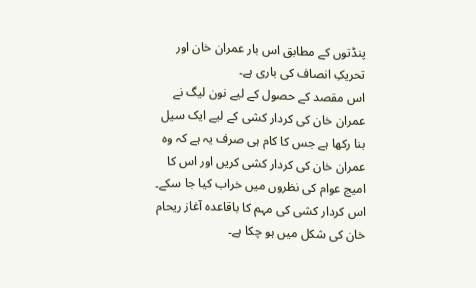پنڈتوں کے مطابق اس بار عمران خان اور تحریکِ انصاف کی باری ہے۔
اس مقصد کے حصول کے لیے نون لیگ نے عمران خان کی کردار کشی کے لیے ایک سیل بنا رکھا ہے جس کا کام ہی صرف یہ ہے کہ وہ عمران خان کی کردار کشی کریں اور اس کا امیج عوام کی نظروں میں خراب کیا جا سکے۔ اس کردار کشی کی مہم کا باقاعدہ آغاز ریحام خان کی شکل میں ہو چکا ہے۔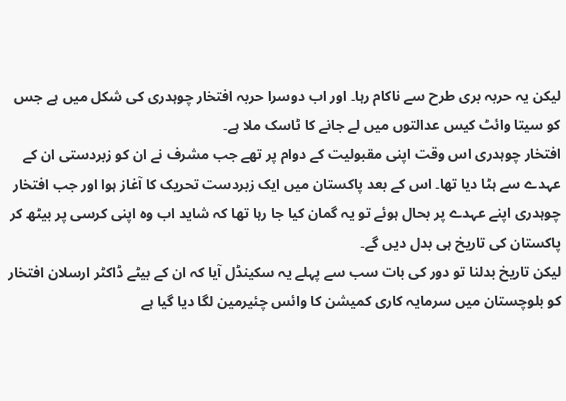لیکن یہ حربہ بری طرح سے ناکام رہا۔ اور اب دوسرا حربہ افتخار چوہدری کی شکل میں ہے جس کو سیتا وائٹ کیس عدالتوں میں لے جانے کا ٹاسک ملا ہے۔
افتخار چوہدری اس وقت اپنی مقبولیت کے دوام پر تھے جب مشرف نے ان کو زبردستی ان کے عہدے سے ہٹا دیا تھا۔ اس کے بعد پاکستان میں ایک زبردست تحریک کا آغاز ہوا اور جب افتخار چوہدری اپنے عہدے پر بحال ہوئے تو یہ گمان کیا جا رہا تھا کہ شاید اب وہ اپنی کرسی پر بیٹھ کر پاکستان کی تاریخ ہی بدل دیں گے۔
لیکن تاریخ بدلنا تو دور کی بات سب سے پہلے یہ سکینڈل آیا کہ ان کے بیٹے ڈاکٹر ارسلان افتخار کو بلوچستان میں سرمایہ کاری کمیشن کا وائس چئیرمین لگا دیا گیا ہے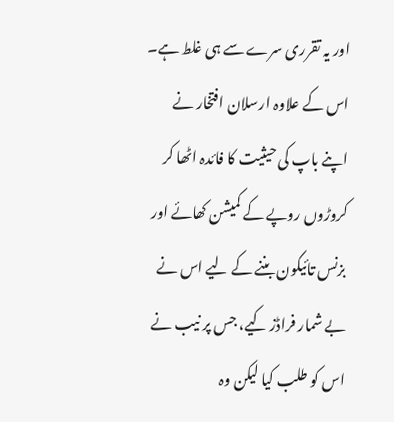اور یہ تقرری سرے سے ہی غلط ہے۔ اس کے علاوہ ارسلان افتخار نے اپنے باپ کی حیثیت کا فائدہ اٹھا کر کروڑوں روپے کے کمیشن کھائے اور بزنس تائیکون بننے کے لیے اس نے بے شمار فراڈز کیے، جس پر نیب نے اس کو طلب کیا لیکن وہ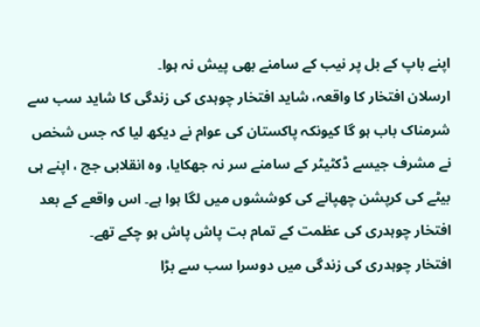اپنے باپ کے بل پر نیب کے سامنے بھی پیش نہ ہوا۔
ارسلان افتخار کا واقعہ، شاید افتخار چوہدی کی زندگی کا شاید سب سے شرمناک باب ہو گا کیونکہ پاکستان کی عوام نے دیکھ لیا کہ جس شخص نے مشرف جیسے ڈکٹیٹر کے سامنے سر نہ جھکایا، وہ انقلابی جج ، اپنے ہی بیٹے کی کرپشن چھپانے کی کوششوں میں لگا ہوا ہے۔ اس واقعے کے بعد افتخار چوہدری کی عظمت کے تمام بت پاش پاش ہو چکے تھے۔
افتخار چوہدری کی زندگی میں دوسرا سب سے بڑا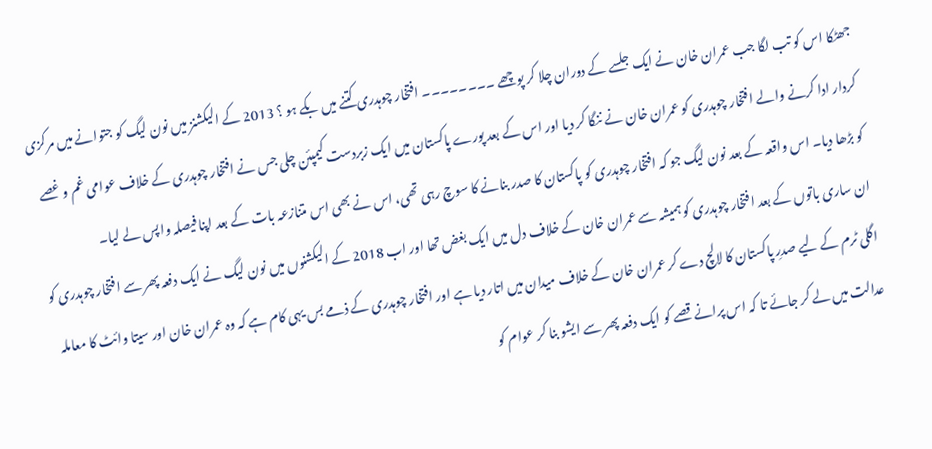جھٹکا اس کو تب لگا جب عمران خان نے ایک جلسے کے دوران چلا کر پوچھے ۔۔۔۔۔۔۔۔ افتخار چوہدری کتنے میں بکے ہو ؟ 2013 کے الیکشنز میں نون لیگ کو جتوانے میں مرکزی کردار ادا کرنے والے افتخار چوہدری کو عمران خان نے ننگا کر دیا اور اس کے بعد پورے پاکستان میں ایک زبردست کیمپئن چلی جس نے افتخار چوہدری کے خلاف عوامی غم و غصے کو بڑھا دیا۔ اس واقعہ کے بعد نون لیگ جو کہ افتخار چوہدری کو پاکستان کا صدر بنانے کا سوچ رہی تھی، اس نے بھی اس متنازعہ بات کے بعد اپنا فیصلہ واپس لے لیا۔
ان ساری باتوں کے بعد افتخار چوہدری کو ہمیشہ سے عمران خان کے خلاف دل میں ایک بغض تھا اور اب 2018 کے الیکشنوں میں نون لیگ نے ایک دفعہ پھر سے افتخار چوہدری کو اگلی ٹرم کے لیے صدرِ پاکستان کا لالچ دے کر عمران خان کے خلاف میدان میں اتار دیا ہے اور افتخار چوہدری کے ذمے بس یہی کام ہے کہ وہ عمران خان اور سیتا وائٹ کا معاملہ عدالت میں لے کر جائے تا کہ اس پرانے قصے کو ایک دفعہ پھر سے ایشو بنا کر عوام کو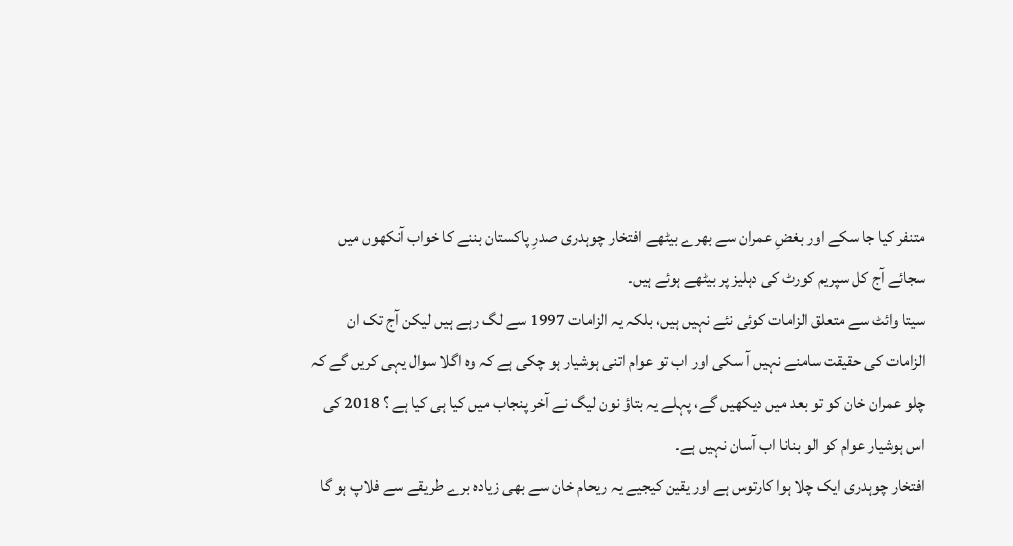متنفر کیا جا سکے اور بغضِ عمران سے بھرے بیٹھے افتخار چوہدری صدرِ پاکستان بننے کا خواب آنکھوں میں سجائے آج کل سپریم کورٹ کی دہلیز پر بیٹھے ہوئے ہیں۔
سیتا وائٹ سے متعلق الزامات کوئی نئے نہیں ہیں، بلکہ یہ الزامات 1997 سے لگ رہے ہیں لیکن آج تک ان الزامات کی حقیقت سامنے نہیں آ سکی اور اب تو عوام اتنی ہوشیار ہو چکی ہے کہ وہ اگلا سوال یہی کریں گے کہ چلو عمران خان کو تو بعد میں دیکھیں گے، پہلے یہ بتاؤ نون لیگ نے آخر پنجاب میں کیا ہی کیا ہے ؟ 2018 کی اس ہوشیار عوام کو الو بنانا اب آسان نہیں ہے۔
افتخار چوہدری ایک چلا ہوا کارتوس ہے اور یقین کیجیے یہ ریحام خان سے بھی زیادہ برے طریقے سے فلاپ ہو گا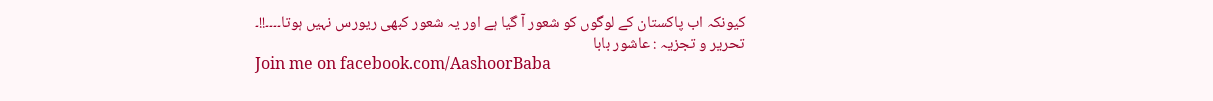کیونکہ اب پاکستان کے لوگوں کو شعور آ گیا ہے اور یہ شعور کبھی ریورس نہیں ہوتا۔۔۔۔!!۔
تحریر و تجزیہ : عاشور بابا
Join me on facebook.com/AashoorBaba